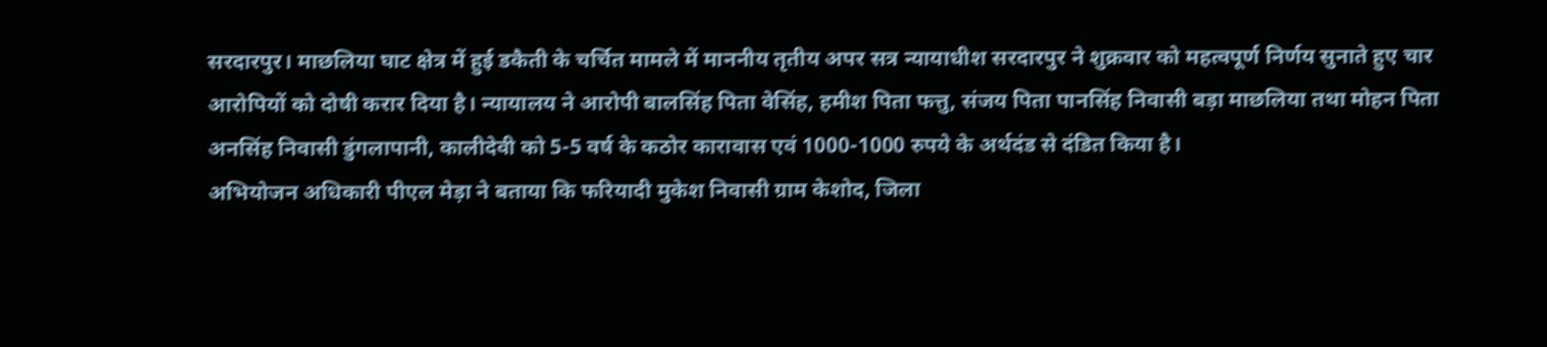सरदारपुर। माछलिया घाट क्षेत्र में हुई डकैती के चर्चित मामले में माननीय तृतीय अपर सत्र न्यायाधीश सरदारपुर ने शुक्रवार को महत्वपूर्ण निर्णय सुनाते हुए चार आरोपियों को दोषी करार दिया है। न्यायालय ने आरोपी बालसिंह पिता वेसिंह, हमीश पिता फत्तु, संजय पिता पानसिंह निवासी बड़ा माछलिया तथा मोहन पिता अनसिंह निवासी डुंगलापानी, कालीदेवी को 5-5 वर्ष के कठोर कारावास एवं 1000-1000 रुपये के अर्थदंड से दंडित किया है।
अभियोजन अधिकारी पीएल मेड़ा ने बताया कि फरियादी मुकेश निवासी ग्राम केशोद, जिला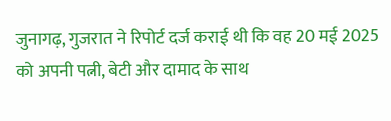जुनागढ़, गुजरात ने रिपोर्ट दर्ज कराई थी कि वह 20 मई 2025 को अपनी पत्नी, बेटी और दामाद के साथ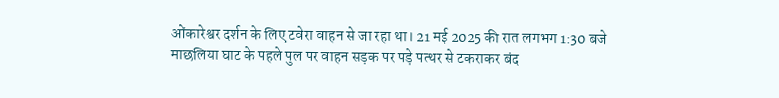ओंकारेश्वर दर्शन के लिए टवेरा वाहन से जा रहा था। 21 मई 2025 की रात लगभग 1:30 बजे माछलिया घाट के पहले पुल पर वाहन सड़क पर पड़े पत्थर से टकराकर बंद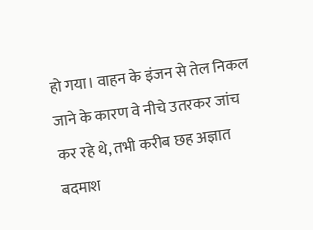हो गया। वाहन के इंजन से तेल निकल जाने के कारण वे नीचे उतरकर जांच कर रहे थे, तभी करीब छह अज्ञात बदमाश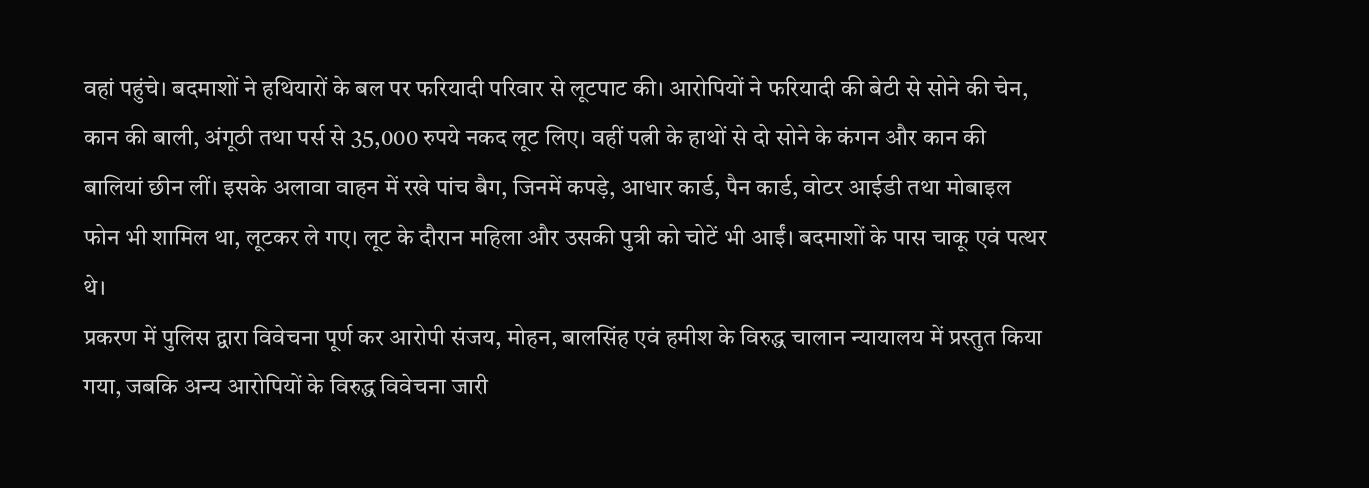वहां पहुंचे। बदमाशों ने हथियारों के बल पर फरियादी परिवार से लूटपाट की। आरोपियों ने फरियादी की बेटी से सोने की चेन, कान की बाली, अंगूठी तथा पर्स से 35,000 रुपये नकद लूट लिए। वहीं पत्नी के हाथों से दो सोने के कंगन और कान की बालियां छीन लीं। इसके अलावा वाहन में रखे पांच बैग, जिनमें कपड़े, आधार कार्ड, पैन कार्ड, वोटर आईडी तथा मोबाइल फोन भी शामिल था, लूटकर ले गए। लूट के दौरान महिला और उसकी पुत्री को चोटें भी आईं। बदमाशों के पास चाकू एवं पत्थर थे।
प्रकरण में पुलिस द्वारा विवेचना पूर्ण कर आरोपी संजय, मोहन, बालसिंह एवं हमीश के विरुद्ध चालान न्यायालय में प्रस्तुत किया गया, जबकि अन्य आरोपियों के विरुद्ध विवेचना जारी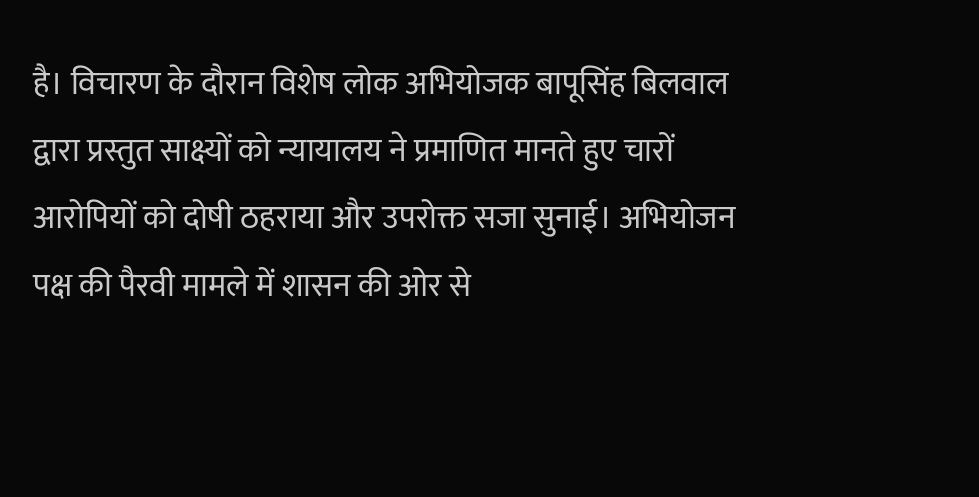है। विचारण के दौरान विशेष लोक अभियोजक बापूसिंह बिलवाल द्वारा प्रस्तुत साक्ष्यों को न्यायालय ने प्रमाणित मानते हुए चारों आरोपियों को दोषी ठहराया और उपरोक्त सजा सुनाई। अभियोजन पक्ष की पैरवी मामले में शासन की ओर से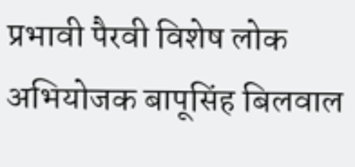प्रभावी पैरवी विशेष लोक अभियोजक बापूसिंह बिलवाल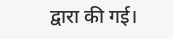द्वारा की गई।